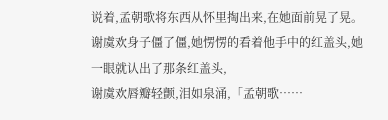说着,孟朝歌将东西从怀里掏出来,在她面前晃了晃。
谢虞欢身子僵了僵,她愣愣的看着他手中的红盖头,她一眼就认出了那条红盖头,
谢虞欢唇瓣轻颤,泪如泉涌,「孟朝歌……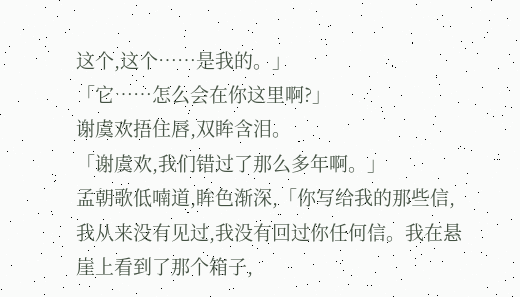这个,这个……是我的。」
「它……怎么会在你这里啊?」
谢虞欢捂住唇,双眸含泪。
「谢虞欢,我们错过了那么多年啊。」
孟朝歌低喃道,眸色渐深,「你写给我的那些信,我从来没有见过,我没有回过你任何信。我在悬崖上看到了那个箱子,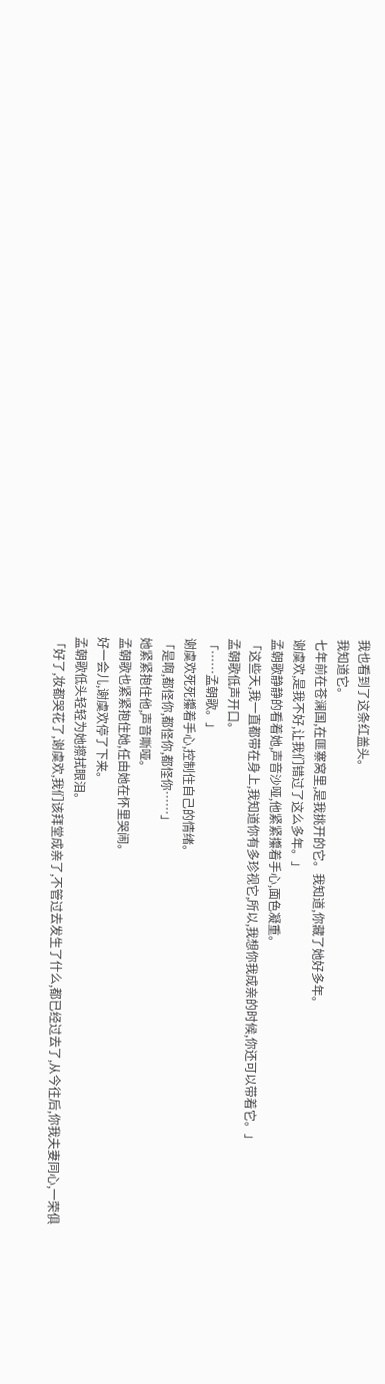我也看到了这条红盖头。
我知道它。
七年前在苍澜国,在匪寨窝里,是我挑开的它。我知道,你藏了她好多年。
谢虞欢,是我不好,让我们错过了这么多年。」
孟朝歌静静的看着她,声音沙哑,他紧紧攥着手心,面色凝重。
「这些天,我一直都带在身上,我知道你有多珍视它,所以,我想你我成亲的时候,你还可以带着它。」
孟朝歌低声开口。
「……孟朝歌。」
谢虞欢死死攥着手心,控制住自己的情绪。
「是啊,都怪你,都怪你,都怪你……」
她紧紧抱住他,声音嘶哑。
孟朝歌也紧紧抱住她,任由她在怀里哭闹。
好一会儿,谢虞欢停了下来。
孟朝歌低头轻轻为她擦拭眼泪。
「好了,妆都哭花了,谢虞欢,我们该拜堂成亲了,不管过去发生了什么,都已经过去了,从今往后,你我夫妻同心,一荣俱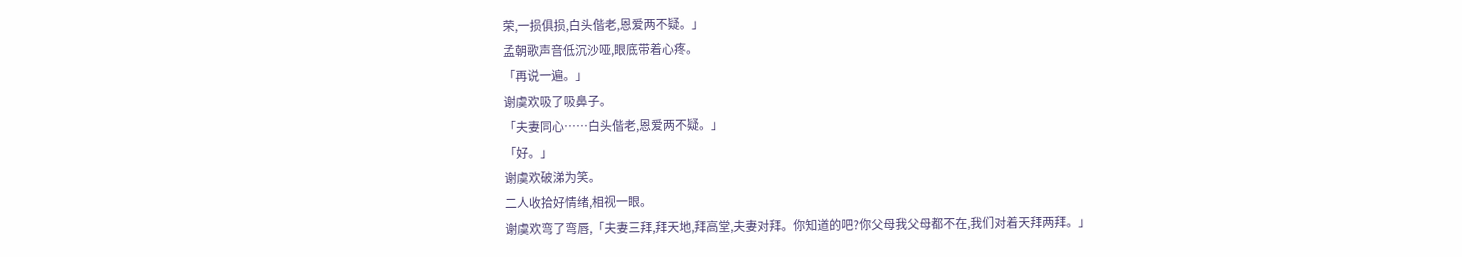荣,一损俱损,白头偕老,恩爱两不疑。」
孟朝歌声音低沉沙哑,眼底带着心疼。
「再说一遍。」
谢虞欢吸了吸鼻子。
「夫妻同心……白头偕老,恩爱两不疑。」
「好。」
谢虞欢破涕为笑。
二人收拾好情绪,相视一眼。
谢虞欢弯了弯唇,「夫妻三拜,拜天地,拜高堂,夫妻对拜。你知道的吧?你父母我父母都不在,我们对着天拜两拜。」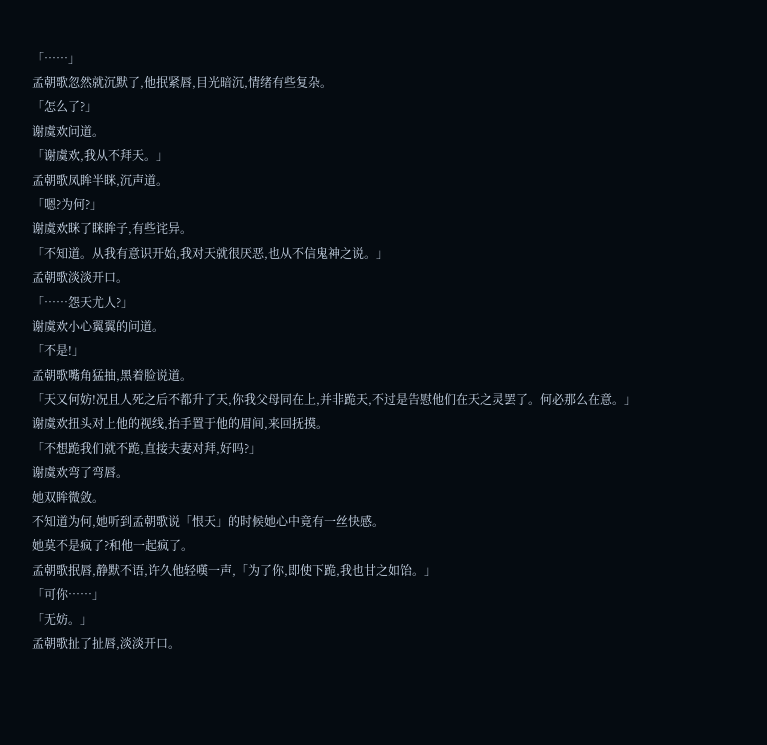「……」
孟朝歌忽然就沉默了,他抿紧唇,目光暗沉,情绪有些复杂。
「怎么了?」
谢虞欢问道。
「谢虞欢,我从不拜天。」
孟朝歌凤眸半眯,沉声道。
「嗯?为何?」
谢虞欢眯了眯眸子,有些诧异。
「不知道。从我有意识开始,我对天就很厌恶,也从不信鬼神之说。」
孟朝歌淡淡开口。
「……怨天尤人?」
谢虞欢小心翼翼的问道。
「不是!」
孟朝歌嘴角猛抽,黑着脸说道。
「天又何妨!况且人死之后不都升了天,你我父母同在上,并非跪天,不过是告慰他们在天之灵罢了。何必那么在意。」
谢虞欢扭头对上他的视线,抬手置于他的眉间,来回抚摸。
「不想跪我们就不跪,直接夫妻对拜,好吗?」
谢虞欢弯了弯唇。
她双眸微敛。
不知道为何,她听到孟朝歌说「恨天」的时候她心中竟有一丝快感。
她莫不是疯了?和他一起疯了。
孟朝歌抿唇,静默不语,许久他轻嘆一声,「为了你,即使下跪,我也甘之如饴。」
「可你……」
「无妨。」
孟朝歌扯了扯唇,淡淡开口。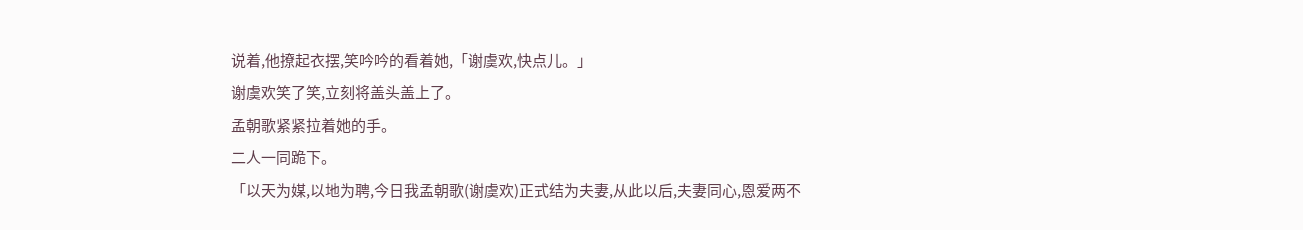说着,他撩起衣摆,笑吟吟的看着她,「谢虞欢,快点儿。」
谢虞欢笑了笑,立刻将盖头盖上了。
孟朝歌紧紧拉着她的手。
二人一同跪下。
「以天为媒,以地为聘,今日我孟朝歌(谢虞欢)正式结为夫妻,从此以后,夫妻同心,恩爱两不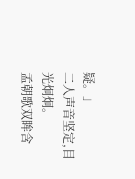疑。」
二人声音坚定,目光炯炯。
孟朝歌双眸含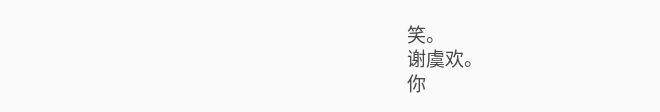笑。
谢虞欢。
你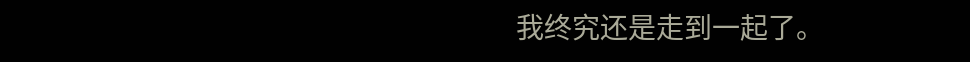我终究还是走到一起了。